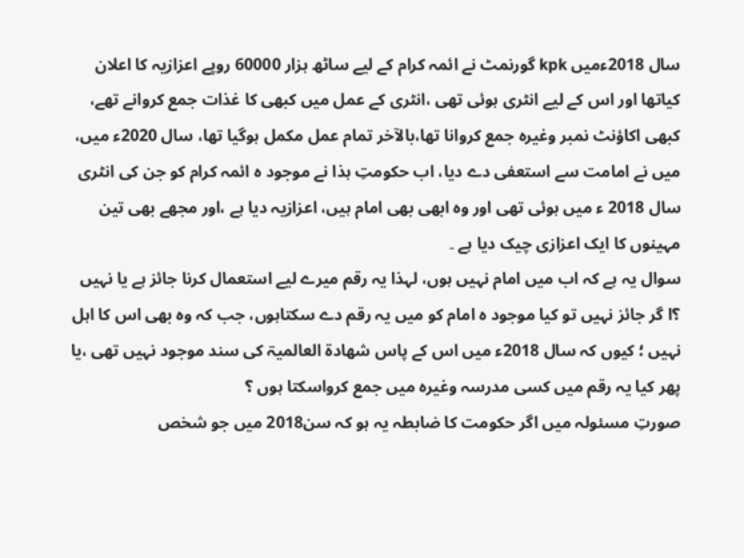سال 2018ءمیں kpk گورنمٹ نے ائمہ کرام کے لیے ساٹھ ہزار 60000 روپے اعزازیہ کا اعلان کیاتھا اور اس کے لیے انٹری ہوئی تھی ،انٹری کے عمل میں کبھی کا غذات جمع کروانے تھے، کبھی اکاؤنٹ نمبر وغیرہ جمع کروانا تھا،بالآخر تمام عمل مکمل ہوگیا تھا، سال 2020ء میں، میں نے امامت سے استعفی دے دیا، اب حکومتِ ہذا نے موجود ہ ائمہ کرام کو جن کی انٹری سال 2018 ء میں ہوئی تھی اور وہ ابھی بھی امام ہیں، اعزازیہ دیا ہے ،اور مجھے بھی تین مہینوں کا ایک اعزازی چیک دیا ہے ۔
سوال یہ ہے کہ اب میں امام نہیں ہوں، لہذا یہ رقم میرے لیے استعمال کرنا جائز ہے یا نہیں ؟ا گر جائز نہیں تو کیا موجود ہ امام کو میں یہ رقم دے سکتاہوں، جب کہ وہ بھی اس کا اہل نہیں ؛ کیوں کہ سال 2018ء میں اس کے پاس شھادۃ العالمیۃ کی سند موجود نہیں تھی ،یا پھر کیا یہ رقم میں کسی مدرسہ وغیرہ میں جمع کرواسکتا ہوں ؟
صورتِ مسئولہ میں اگر حکومت کا ضابطہ یہ ہو کہ سن2018 میں جو شخص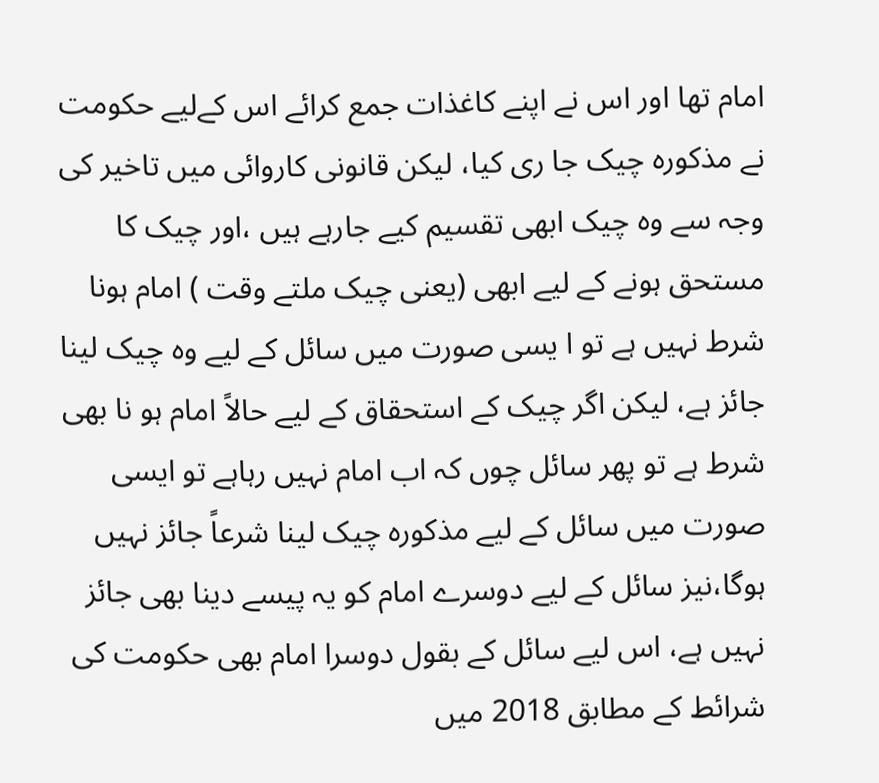امام تھا اور اس نے اپنے کاغذات جمع کرائے اس کےلیے حکومت نے مذکورہ چیک جا ری کیا، لیکن قانونی کاروائی میں تاخیر کی وجہ سے وہ چیک ابھی تقسیم کیے جارہے ہیں ،اور چیک کا مستحق ہونے کے لیے ابھی (یعنی چیک ملتے وقت ) امام ہونا شرط نہیں ہے تو ا یسی صورت میں سائل کے لیے وہ چیک لینا جائز ہے، لیکن اگر چیک کے استحقاق کے لیے حالاً امام ہو نا بھی شرط ہے تو پھر سائل چوں کہ اب امام نہیں رہاہے تو ایسی صورت میں سائل کے لیے مذکورہ چیک لینا شرعاً جائز نہیں ہوگا،نیز سائل کے لیے دوسرے امام کو یہ پیسے دینا بھی جائز نہیں ہے، اس لیے سائل کے بقول دوسرا امام بھی حکومت کی شرائط کے مطابق 2018 میں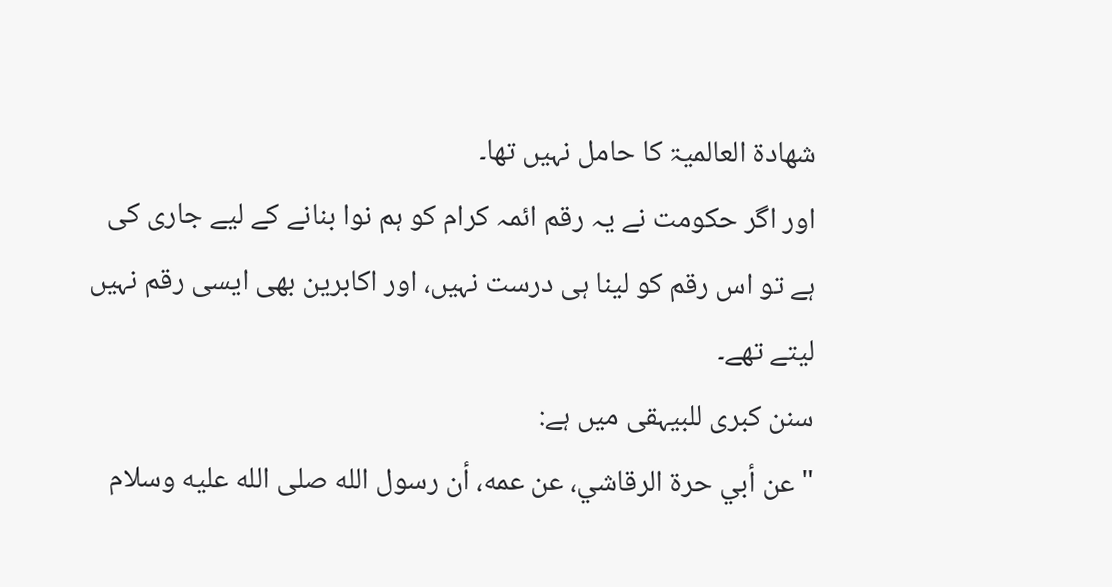شھادۃ العالمیۃ کا حامل نہیں تھا۔
اور اگر حکومت نے یہ رقم ائمہ کرام کو ہم نوا بنانے کے لیے جاری کی ہے تو اس رقم کو لینا ہی درست نہیں، اور اکابرین بھی ایسی رقم نہیں لیتے تھے۔
سنن کبری للبیہقی میں ہے:
"عن أبي حرة الرقاشي، عن عمه، أن رسول الله صلى الله عليه وسلام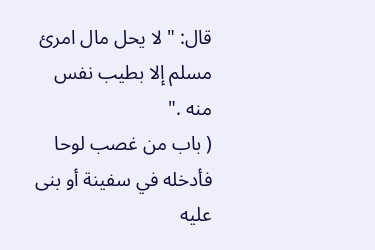قال: " لا يحل مال امرئ مسلم إلا بطيب نفس منه ."
( باب من غصب لوحا فأدخله في سفينة أو بنى عليه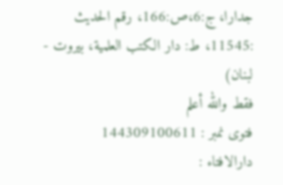جدارا، ج:6،ص:166، رقم الحديث :11545، ط: دار الكتب العلمية، بيروت - لبنان)
فقط والله أعلم
فتوی نمبر : 144309100611
دارالافتاء :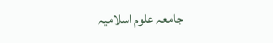جامعہ علوم اسلامیہ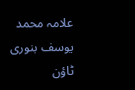علامہ محمد یوسف بنوری ٹاؤن